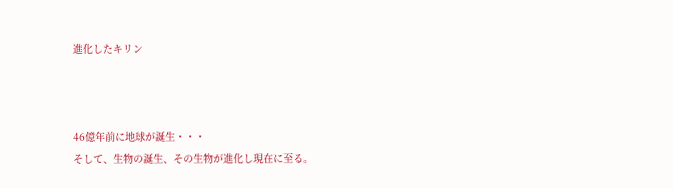進化したキリン



46億年前に地球が誕生・・・
そして、生物の誕生、その生物が進化し現在に至る。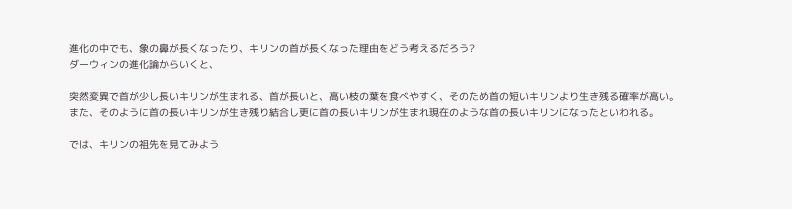進化の中でも、象の鼻が長くなったり、キリンの首が長くなった理由をどう考えるだろう?
ダーウィンの進化論からいくと、

突然変異で首が少し長いキリンが生まれる、首が長いと、高い枝の葉を食べやすく、そのため首の短いキリンより生き残る確率が高い。
また、そのように首の長いキリンが生き残り結合し更に首の長いキリンが生まれ現在のような首の長いキリンになったといわれる。

では、キリンの祖先を見てみよう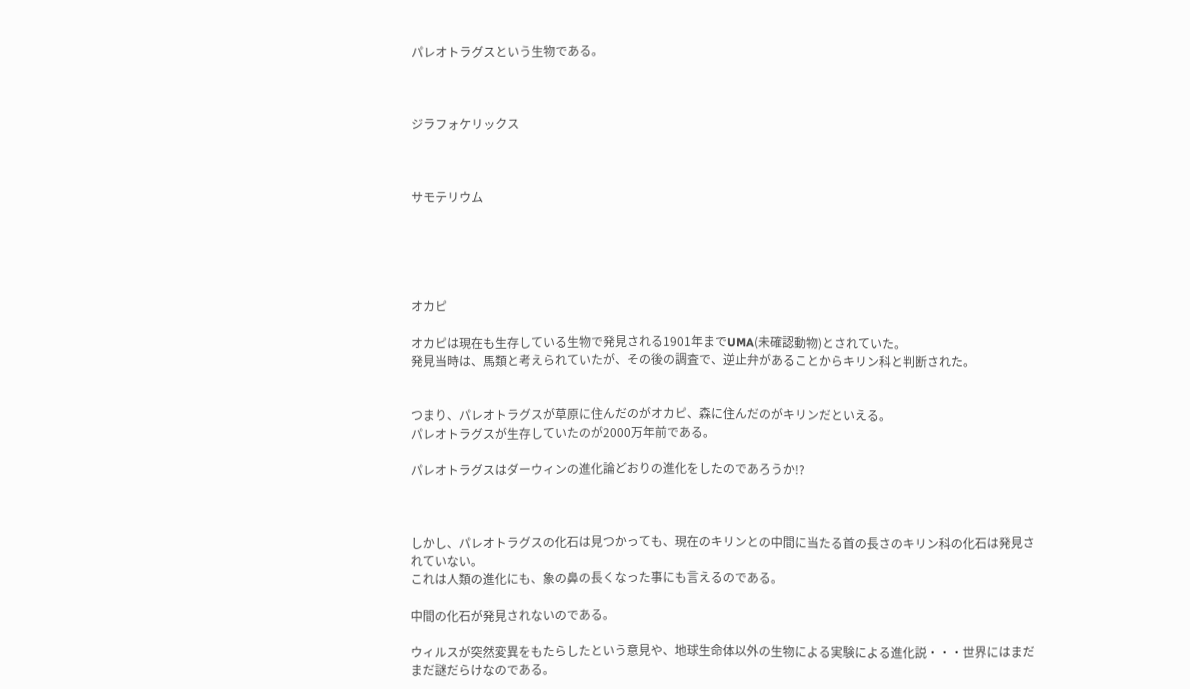パレオトラグスという生物である。



ジラフォケリックス



サモテリウム





オカピ

オカピは現在も生存している生物で発見される1901年までUMA(未確認動物)とされていた。
発見当時は、馬類と考えられていたが、その後の調査で、逆止弁があることからキリン科と判断された。


つまり、パレオトラグスが草原に住んだのがオカピ、森に住んだのがキリンだといえる。
パレオトラグスが生存していたのが2000万年前である。

パレオトラグスはダーウィンの進化論どおりの進化をしたのであろうか!?



しかし、パレオトラグスの化石は見つかっても、現在のキリンとの中間に当たる首の長さのキリン科の化石は発見されていない。
これは人類の進化にも、象の鼻の長くなった事にも言えるのである。

中間の化石が発見されないのである。

ウィルスが突然変異をもたらしたという意見や、地球生命体以外の生物による実験による進化説・・・世界にはまだまだ謎だらけなのである。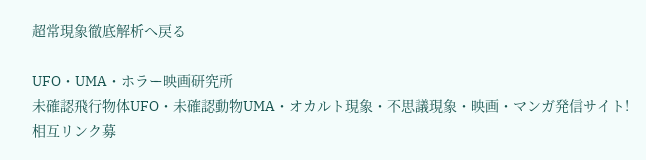超常現象徹底解析へ戻る

UFO・UMA・ホラー映画研究所
未確認飛行物体UFO・未確認動物UMA・オカルト現象・不思議現象・映画・マンガ発信サイト!
相互リンク募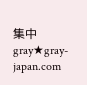集中 gray★gray-japan.com